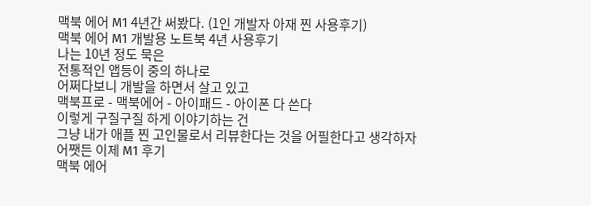맥북 에어 M1 4년간 써봤다. (1인 개발자 아재 찐 사용후기)
맥북 에어 M1 개발용 노트북 4년 사용후기
나는 10년 정도 묵은
전통적인 앱등이 중의 하나로
어쩌다보니 개발을 하면서 살고 있고
맥북프로 - 맥북에어 - 아이패드 - 아이폰 다 쓴다
이렇게 구질구질 하게 이야기하는 건
그냥 내가 애플 찐 고인물로서 리뷰한다는 것을 어필한다고 생각하자
어쨋든 이제 M1 후기
맥북 에어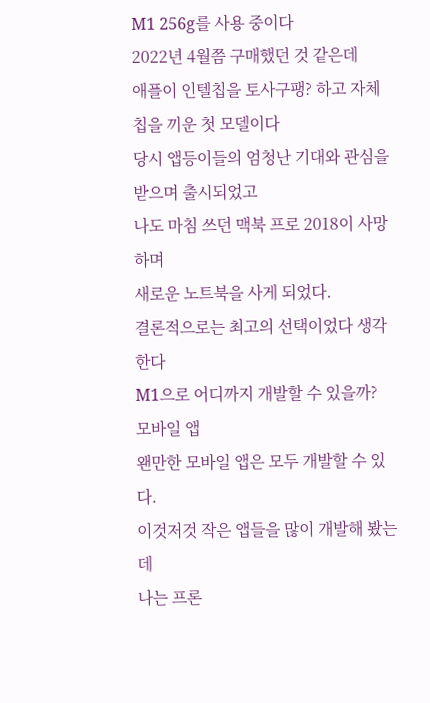M1 256g를 사용 중이다
2022년 4월쯤 구매했던 것 같은데
애플이 인텔칩을 토사구팽? 하고 자체 칩을 끼운 첫 모델이다
당시 앱등이들의 엄청난 기대와 관심을 받으며 출시되었고
나도 마침 쓰던 맥북 프로 2018이 사망하며
새로운 노트북을 사게 되었다.
결론적으로는 최고의 선택이었다 생각한다
M1으로 어디까지 개발할 수 있을까?
모바일 앱
왠만한 모바일 앱은 모두 개발할 수 있다.
이것저것 작은 앱들을 많이 개발해 봤는데
나는 프론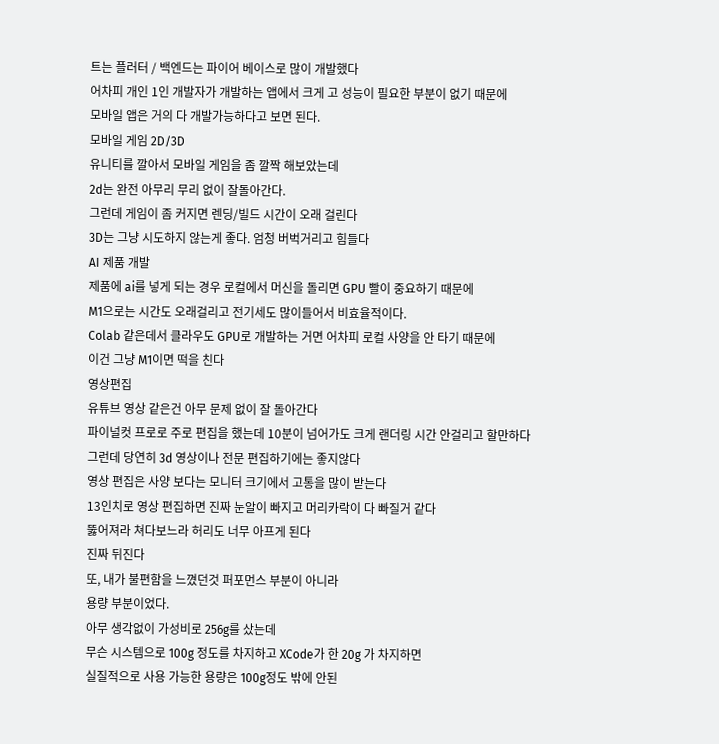트는 플러터 / 백엔드는 파이어 베이스로 많이 개발했다
어차피 개인 1인 개발자가 개발하는 앱에서 크게 고 성능이 필요한 부분이 없기 때문에
모바일 앱은 거의 다 개발가능하다고 보면 된다.
모바일 게임 2D/3D
유니티를 깔아서 모바일 게임을 좀 깔짝 해보았는데
2d는 완전 아무리 무리 없이 잘돌아간다.
그런데 게임이 좀 커지면 렌딩/빌드 시간이 오래 걸린다
3D는 그냥 시도하지 않는게 좋다. 엄청 버벅거리고 힘들다
AI 제품 개발
제품에 ai를 넣게 되는 경우 로컬에서 머신을 돌리면 GPU 빨이 중요하기 때문에
M1으로는 시간도 오래걸리고 전기세도 많이들어서 비효율적이다.
Colab 같은데서 클라우도 GPU로 개발하는 거면 어차피 로컬 사양을 안 타기 때문에
이건 그냥 M1이면 떡을 친다
영상편집
유튜브 영상 같은건 아무 문제 없이 잘 돌아간다
파이널컷 프로로 주로 편집을 했는데 10분이 넘어가도 크게 랜더링 시간 안걸리고 할만하다
그런데 당연히 3d 영상이나 전문 편집하기에는 좋지않다
영상 편집은 사양 보다는 모니터 크기에서 고통을 많이 받는다
13인치로 영상 편집하면 진짜 눈알이 빠지고 머리카락이 다 빠질거 같다
뚫어져라 쳐다보느라 허리도 너무 아프게 된다
진짜 뒤진다
또, 내가 불편함을 느꼈던것 퍼포먼스 부분이 아니라
용량 부분이었다.
아무 생각없이 가성비로 256g를 샀는데
무슨 시스템으로 100g 정도를 차지하고 XCode가 한 20g 가 차지하면
실질적으로 사용 가능한 용량은 100g정도 밖에 안된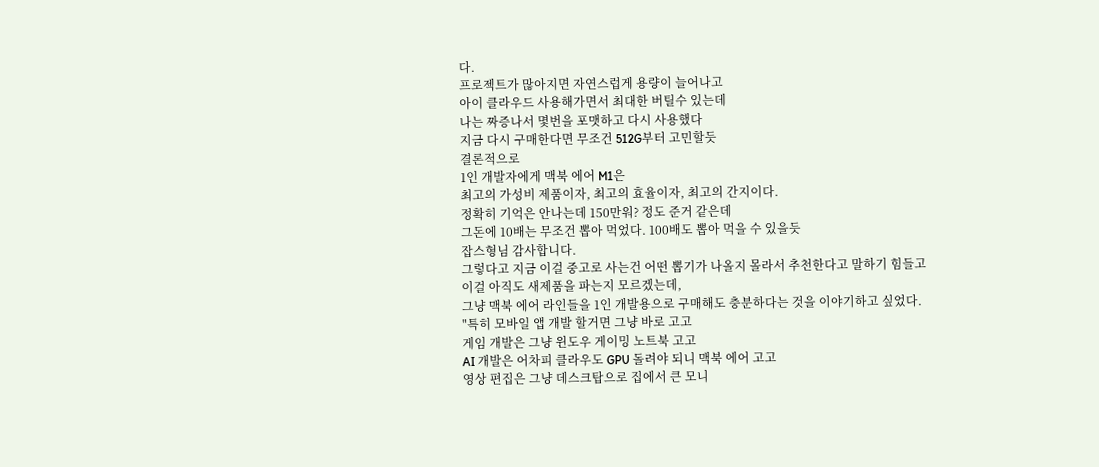다.
프로젝트가 많아지면 자연스럽게 용량이 늘어나고
아이 클라우드 사용해가면서 최대한 버틸수 있는데
나는 짜증나서 몇번을 포맷하고 다시 사용했다
지금 다시 구매한다면 무조건 512G부터 고민할듯
결론적으로
1인 개발자에게 맥북 에어 M1은
최고의 가성비 제품이자, 최고의 효율이자, 최고의 간지이다.
정확히 기억은 안나는데 150만워? 정도 준거 같은데
그돈에 10배는 무조건 뽑아 먹었다. 100배도 뽑아 먹을 수 있을듯
잡스형님 감사합니다.
그렇다고 지금 이걸 중고로 사는건 어떤 뽑기가 나올지 몰라서 추천한다고 말하기 힘들고
이걸 아직도 새제품을 파는지 모르겠는데,
그냥 맥북 에어 라인들을 1인 개발용으로 구매해도 충분하다는 것을 이야기하고 싶었다.
"특히 모바일 앱 개발 할거면 그냥 바로 고고
게임 개발은 그냥 윈도우 게이밍 노트북 고고
AI 개발은 어차피 클라우도 GPU 돌려야 되니 맥북 에어 고고
영상 편집은 그냥 데스크탑으로 집에서 큰 모니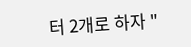터 2개로 하자 "